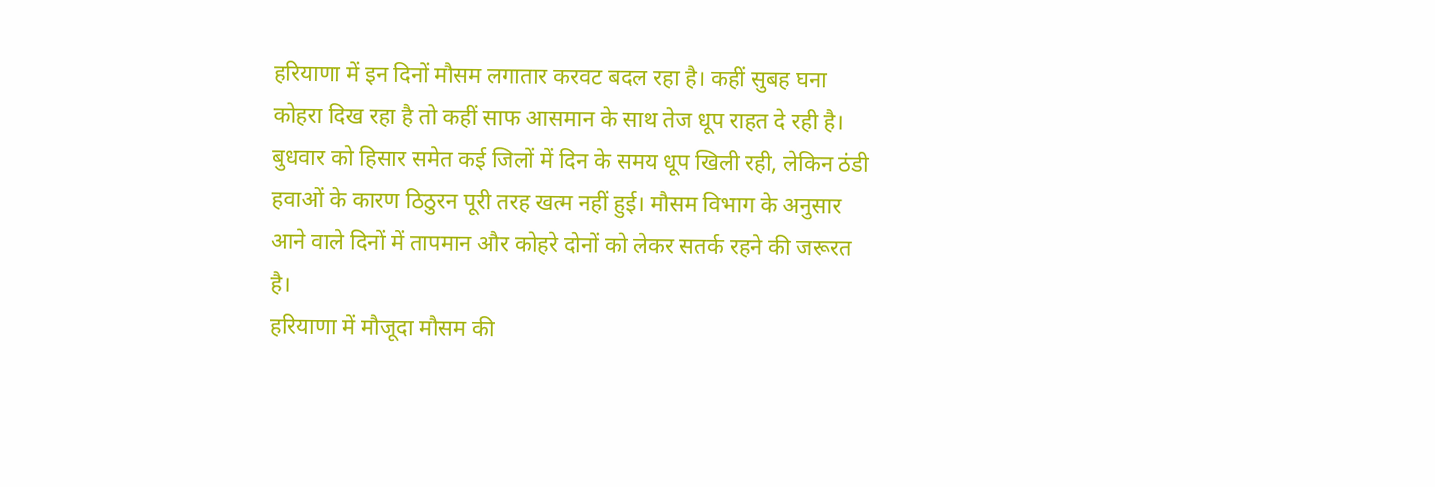हरियाणा में इन दिनों मौसम लगातार करवट बदल रहा है। कहीं सुबह घना कोहरा दिख रहा है तो कहीं साफ आसमान के साथ तेज धूप राहत दे रही है। बुधवार को हिसार समेत कई जिलों में दिन के समय धूप खिली रही, लेकिन ठंडी हवाओं के कारण ठिठुरन पूरी तरह खत्म नहीं हुई। मौसम विभाग के अनुसार आने वाले दिनों में तापमान और कोहरे दोनों को लेकर सतर्क रहने की जरूरत है।
हरियाणा में मौजूदा मौसम की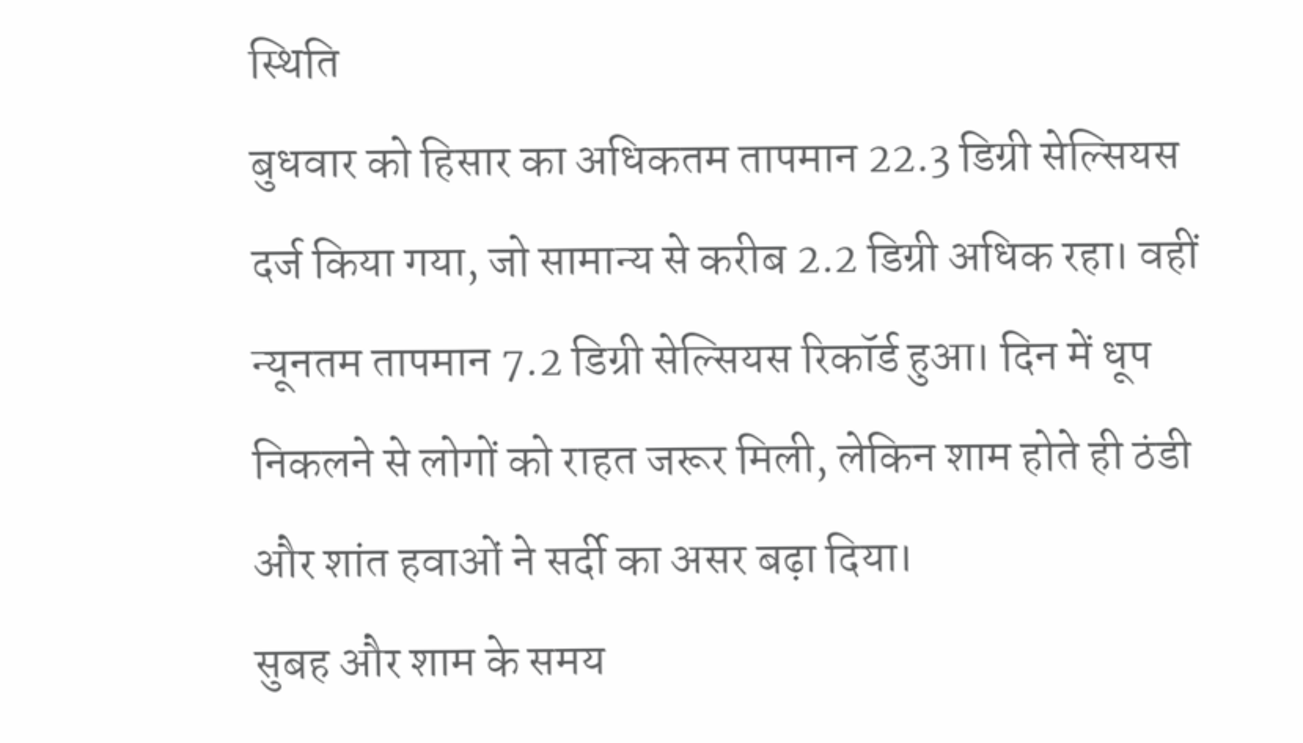स्थिति
बुधवार को हिसार का अधिकतम तापमान 22.3 डिग्री सेल्सियस दर्ज किया गया, जो सामान्य से करीब 2.2 डिग्री अधिक रहा। वहीं न्यूनतम तापमान 7.2 डिग्री सेल्सियस रिकॉर्ड हुआ। दिन में धूप निकलने से लोगों को राहत जरूर मिली, लेकिन शाम होते ही ठंडी और शांत हवाओं ने सर्दी का असर बढ़ा दिया।
सुबह और शाम के समय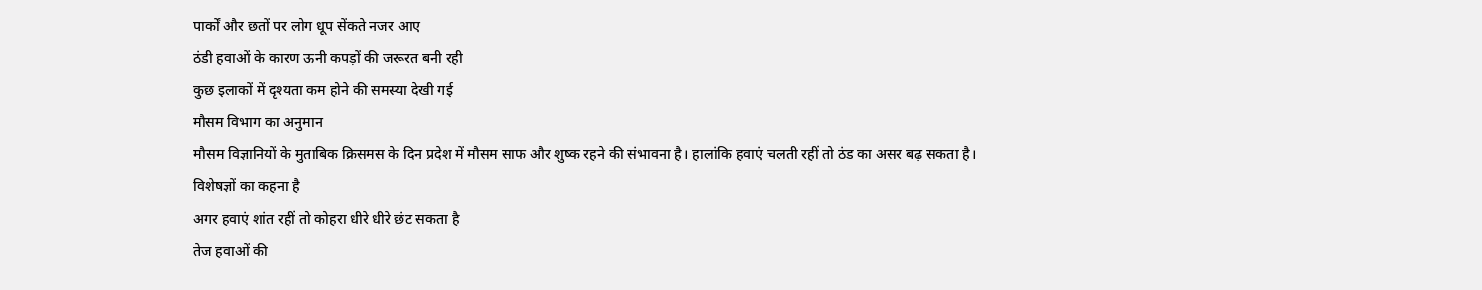पार्कों और छतों पर लोग धूप सेंकते नजर आए
ठंडी हवाओं के कारण ऊनी कपड़ों की जरूरत बनी रही
कुछ इलाकों में दृश्यता कम होने की समस्या देखी गई
मौसम विभाग का अनुमान
मौसम विज्ञानियों के मुताबिक क्रिसमस के दिन प्रदेश में मौसम साफ और शुष्क रहने की संभावना है। हालांकि हवाएं चलती रहीं तो ठंड का असर बढ़ सकता है।
विशेषज्ञों का कहना है
अगर हवाएं शांत रहीं तो कोहरा धीरे धीरे छंट सकता है
तेज हवाओं की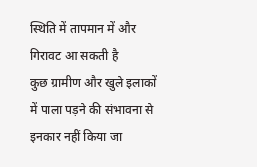स्थिति में तापमान में और गिरावट आ सकती है
कुछ ग्रामीण और खुले इलाकों में पाला पड़ने की संभावना से इनकार नहीं किया जा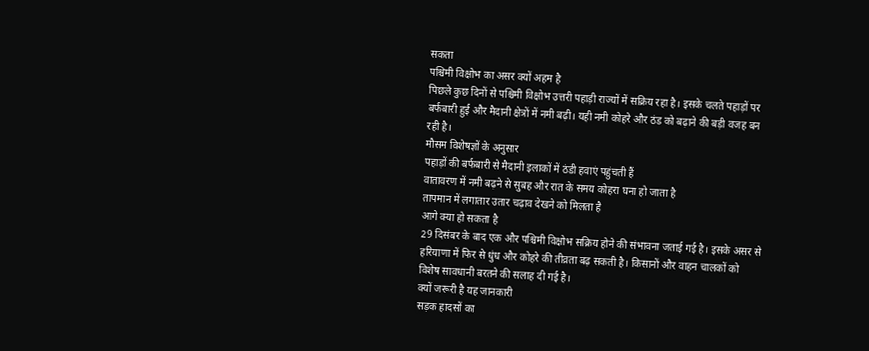सकता
पश्चिमी विक्षोभ का असर क्यों अहम है
पिछले कुछ दिनों से पश्चिमी विक्षोभ उत्तरी पहाड़ी राज्यों में सक्रिय रहा है। इसके चलते पहाड़ों पर बर्फबारी हुई और मैदानी क्षेत्रों में नमी बढ़ी। यही नमी कोहरे और ठंड को बढ़ाने की बड़ी वजह बन रही है।
मौसम विशेषज्ञों के अनुसार
पहाड़ों की बर्फबारी से मैदानी इलाकों में ठंडी हवाएं पहुंचती हैं
वातावरण में नमी बढ़ने से सुबह और रात के समय कोहरा घना हो जाता है
तापमान में लगातार उतार चढ़ाव देखने को मिलता है
आगे क्या हो सकता है
29 दिसंबर के बाद एक और पश्चिमी विक्षोभ सक्रिय होने की संभावना जताई गई है। इसके असर से हरियाणा में फिर से धुंध और कोहरे की तीव्रता बढ़ सकती है। किसानों और वाहन चालकों को विशेष सावधानी बरतने की सलाह दी गई है।
क्यों जरूरी है यह जानकारी
सड़क हादसों का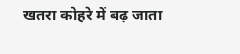खतरा कोहरे में बढ़ जाता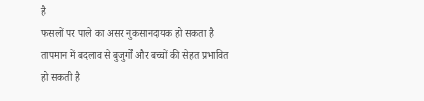है
फसलों पर पाले का असर नुकसानदायक हो सकता है
तापमान में बदलाव से बुजुर्गों और बच्चों की सेहत प्रभावित हो सकती है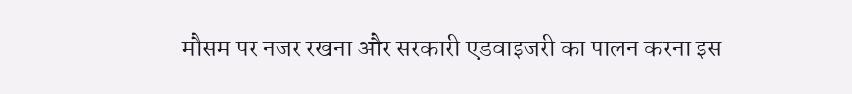मौसम पर नजर रखना और सरकारी एडवाइजरी का पालन करना इस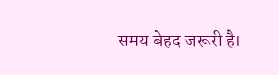समय बेहद जरूरी है।